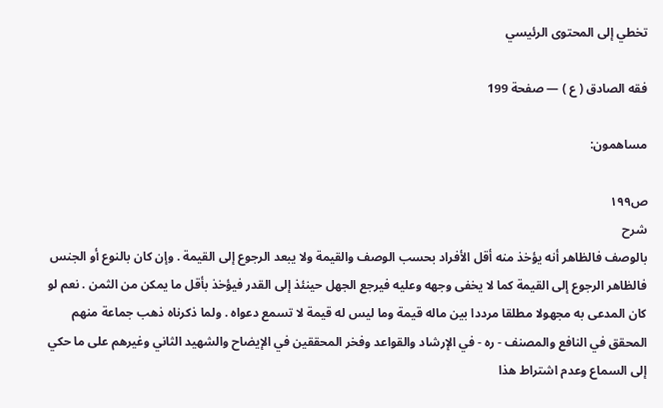تخطي إلى المحتوى الرئيسي

فقه الصادق ( ع ) — صفحة 199

مساهمون:

ص١٩٩
شرح
بالوصف فالظاهر أنه يؤخذ منه أقل الأفراد بحسب الوصف والقيمة ولا يبعد الرجوع إلى القيمة . وإن كان بالنوع أو الجنس فالظاهر الرجوع إلى القيمة كما لا يخفى وجهه وعليه فيرجع الجهل حينئذ إلى القدر فيؤخذ بأقل ما يمكن من الثمن . نعم لو كان المدعى به مجهولا مطلقا مرددا بين ماله قيمة وما ليس له قيمة لا تسمع دعواه . ولما ذكرناه ذهب جماعة منهم المحقق في النافع والمصنف - ره - في الإرشاد والقواعد وفخر المحققين في الإيضاح والشهيد الثاني وغيرهم على ما حكي إلى السماع وعدم اشتراط هذا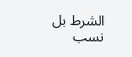الشرط بل نسب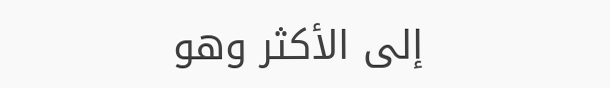إلى الأكثر وهو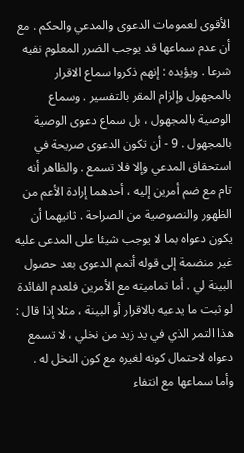الأقوى لعمومات الدعوى والمدعي والحكم . مع أن عدم سماعها قد يوجب الضرر المعلوم نفيه شرعا . ويؤيده : إنهم ذكروا سماع الاقرار بالمجهول وإلزام المقر بالتفسير . وسماع الوصية بالمجهول ، بل سماع دعوى الوصية بالمجهول . 9 - أن تكون الدعوى صريحة في استحقاق المدعي وإلا فلا تسمع . والظاهر أنه تام مع ضم أمرين إليه ، أحدهما إرادة الأعم من الظهور والنصوصية من الصراحة . ثانيهما أن يكون دعواه بما لا يوجب شيئا على المدعى عليه غير منضمة إلى قوله أتمم الدعوى بعد حصول البينة لي . أما تماميته مع الأمرين فلعدم الفائدة لو ثبت ما يدعيه بالاقرار أو البينة ، مثلا إذا قال : هذا التمر الذي في يد زيد من نخلي ، لا تسمع دعواه لاحتمال كونه لغيره مع كون النخل له . وأما سماعها مع انتفاء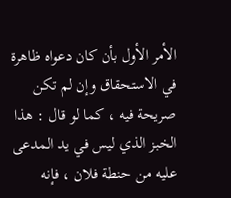الأمر الأول بأن كان دعواه ظاهرة في الاستحقاق وإن لم تكن صريحة فيه ، كما لو قال : هذا الخبز الذي ليس في يد المدعى عليه من حنطة فلان ، فإنه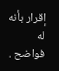إقرار بأنه له فواضح .